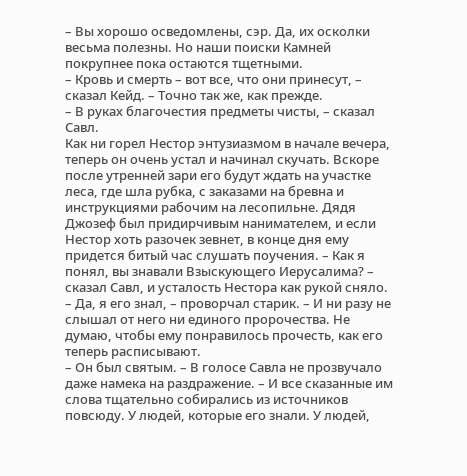– Вы хорошо осведомлены, сэр. Да, их осколки весьма полезны. Но наши поиски Камней покрупнее пока остаются тщетными.
– Кровь и смерть – вот все, что они принесут, – сказал Кейд. – Точно так же, как прежде.
– В руках благочестия предметы чисты, – сказал Савл.
Как ни горел Нестор энтузиазмом в начале вечера, теперь он очень устал и начинал скучать. Вскоре после утренней зари его будут ждать на участке леса, где шла рубка, с заказами на бревна и инструкциями рабочим на лесопильне. Дядя Джозеф был придирчивым нанимателем, и если Нестор хоть разочек зевнет, в конце дня ему придется битый час слушать поучения. – Как я понял, вы знавали Взыскующего Иерусалима? – сказал Савл, и усталость Нестора как рукой сняло.
– Да, я его знал, – проворчал старик. – И ни разу не слышал от него ни единого пророчества. Не думаю, чтобы ему понравилось прочесть, как его теперь расписывают.
– Он был святым. – В голосе Савла не прозвучало даже намека на раздражение. – И все сказанные им слова тщательно собирались из источников повсюду. У людей, которые его знали. У людей,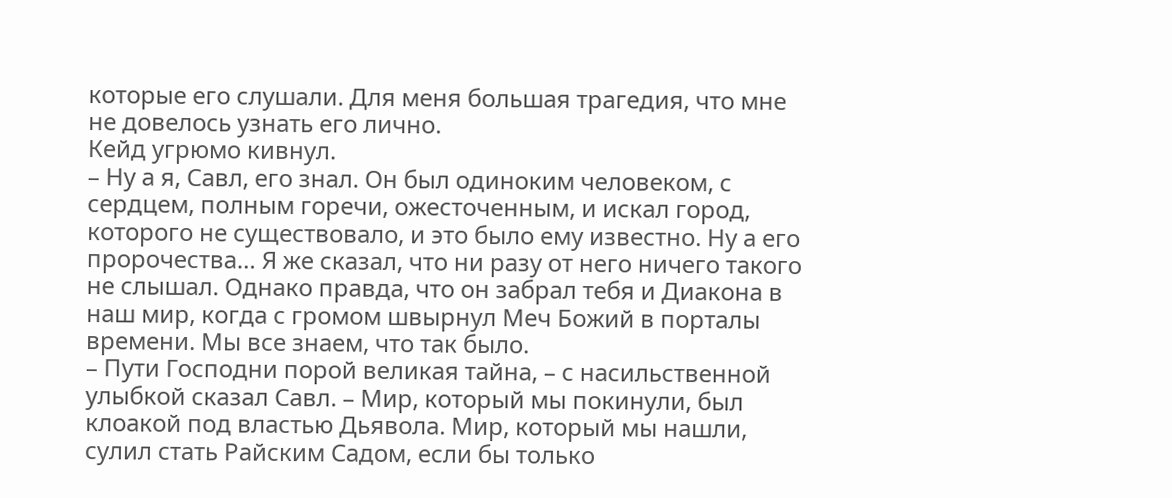которые его слушали. Для меня большая трагедия, что мне не довелось узнать его лично.
Кейд угрюмо кивнул.
– Ну а я, Савл, его знал. Он был одиноким человеком, с сердцем, полным горечи, ожесточенным, и искал город, которого не существовало, и это было ему известно. Ну а его пророчества… Я же сказал, что ни разу от него ничего такого не слышал. Однако правда, что он забрал тебя и Диакона в наш мир, когда с громом швырнул Меч Божий в порталы времени. Мы все знаем, что так было.
– Пути Господни порой великая тайна, – с насильственной улыбкой сказал Савл. – Мир, который мы покинули, был клоакой под властью Дьявола. Мир, который мы нашли, сулил стать Райским Садом, если бы только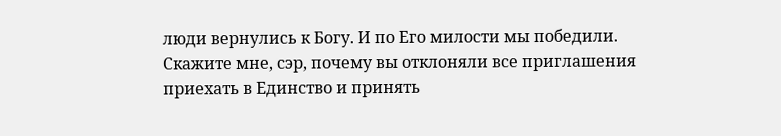люди вернулись к Богу. И по Его милости мы победили. Скажите мне, сэр, почему вы отклоняли все приглашения приехать в Единство и принять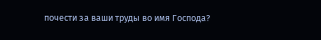почести за ваши труды во имя Господа?